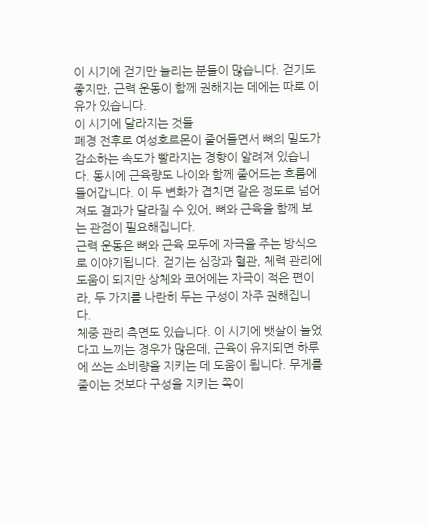이 시기에 걷기만 늘리는 분들이 많습니다. 걷기도 좋지만, 근력 운동이 함께 권해지는 데에는 따로 이유가 있습니다.
이 시기에 달라지는 것들
폐경 전후로 여성호르몬이 줄어들면서 뼈의 밀도가 감소하는 속도가 빨라지는 경향이 알려져 있습니다. 동시에 근육량도 나이와 함께 줄어드는 흐름에 들어갑니다. 이 두 변화가 겹치면 같은 정도로 넘어져도 결과가 달라질 수 있어, 뼈와 근육을 함께 보는 관점이 필요해집니다.
근력 운동은 뼈와 근육 모두에 자극을 주는 방식으로 이야기됩니다. 걷기는 심장과 혈관, 체력 관리에 도움이 되지만 상체와 코어에는 자극이 적은 편이라, 두 가지를 나란히 두는 구성이 자주 권해집니다.
체중 관리 측면도 있습니다. 이 시기에 뱃살이 늘었다고 느끼는 경우가 많은데, 근육이 유지되면 하루에 쓰는 소비량을 지키는 데 도움이 됩니다. 무게를 줄이는 것보다 구성을 지키는 쪽이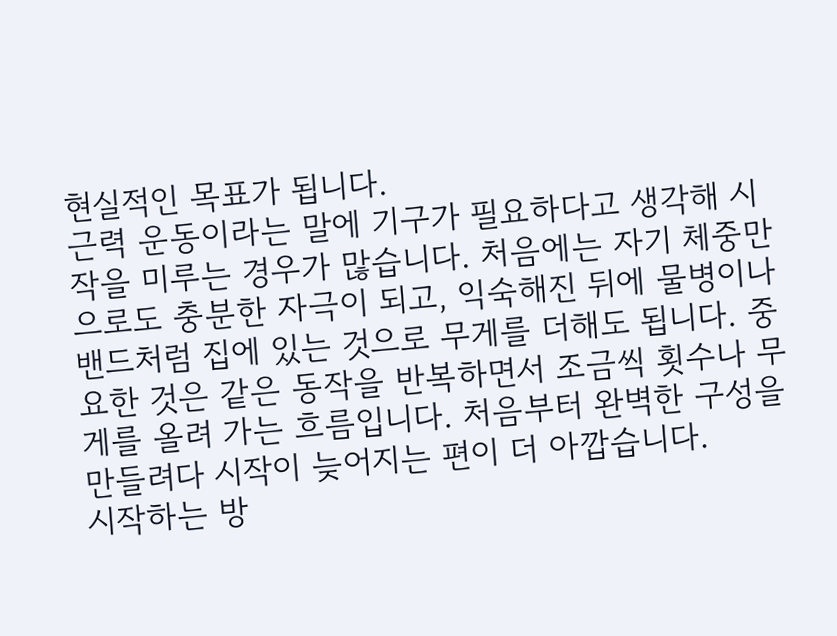현실적인 목표가 됩니다.
근력 운동이라는 말에 기구가 필요하다고 생각해 시작을 미루는 경우가 많습니다. 처음에는 자기 체중만으로도 충분한 자극이 되고, 익숙해진 뒤에 물병이나 밴드처럼 집에 있는 것으로 무게를 더해도 됩니다. 중요한 것은 같은 동작을 반복하면서 조금씩 횟수나 무게를 올려 가는 흐름입니다. 처음부터 완벽한 구성을 만들려다 시작이 늦어지는 편이 더 아깝습니다.
시작하는 방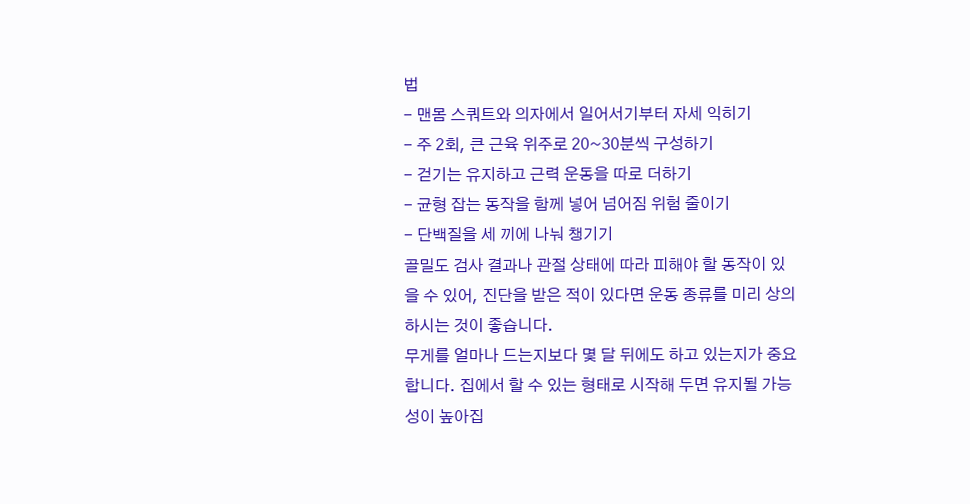법
- 맨몸 스쿼트와 의자에서 일어서기부터 자세 익히기
- 주 2회, 큰 근육 위주로 20~30분씩 구성하기
- 걷기는 유지하고 근력 운동을 따로 더하기
- 균형 잡는 동작을 함께 넣어 넘어짐 위험 줄이기
- 단백질을 세 끼에 나눠 챙기기
골밀도 검사 결과나 관절 상태에 따라 피해야 할 동작이 있을 수 있어, 진단을 받은 적이 있다면 운동 종류를 미리 상의하시는 것이 좋습니다.
무게를 얼마나 드는지보다 몇 달 뒤에도 하고 있는지가 중요합니다. 집에서 할 수 있는 형태로 시작해 두면 유지될 가능성이 높아집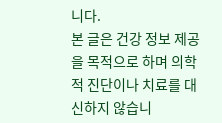니다.
본 글은 건강 정보 제공을 목적으로 하며 의학적 진단이나 치료를 대신하지 않습니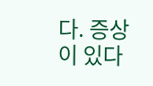다. 증상이 있다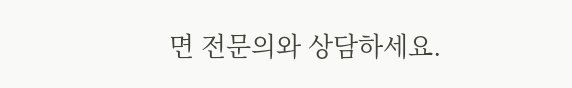면 전문의와 상담하세요.